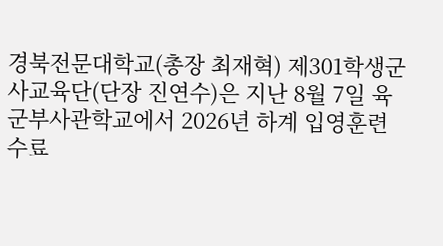경북전문대학교(총장 최재혁) 제301학생군사교육단(단장 진연수)은 지난 8월 7일 육군부사관학교에서 2026년 하계 입영훈련 수료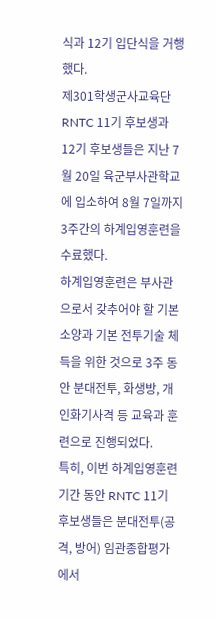식과 12기 입단식을 거행했다.
제301학생군사교육단 RNTC 11기 후보생과 12기 후보생들은 지난 7월 20일 육군부사관학교에 입소하여 8월 7일까지 3주간의 하계입영훈련을 수료했다.
하계입영훈련은 부사관으로서 갖추어야 할 기본소양과 기본 전투기술 체득을 위한 것으로 3주 동안 분대전투, 화생방, 개인화기사격 등 교육과 훈련으로 진행되었다.
특히, 이번 하계입영훈련 기간 동안 RNTC 11기 후보생들은 분대전투(공격, 방어) 임관종합평가에서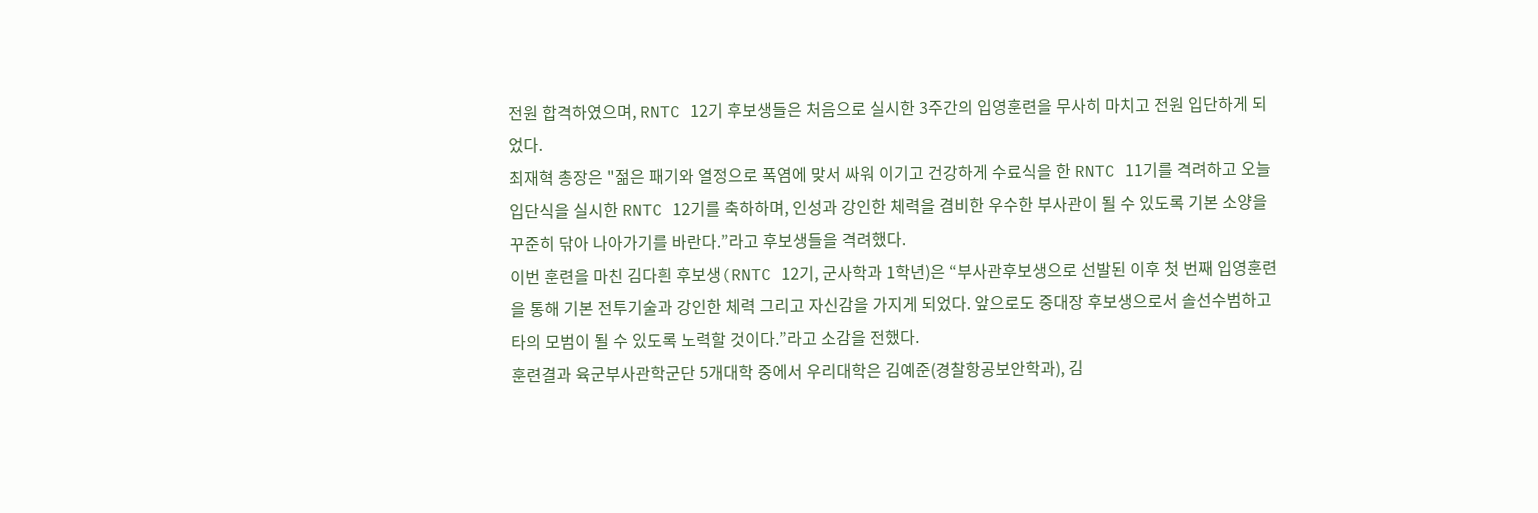전원 합격하였으며, RNTC 12기 후보생들은 처음으로 실시한 3주간의 입영훈련을 무사히 마치고 전원 입단하게 되었다.
최재혁 총장은 "젊은 패기와 열정으로 폭염에 맞서 싸워 이기고 건강하게 수료식을 한 RNTC 11기를 격려하고 오늘 입단식을 실시한 RNTC 12기를 축하하며, 인성과 강인한 체력을 겸비한 우수한 부사관이 될 수 있도록 기본 소양을 꾸준히 닦아 나아가기를 바란다.”라고 후보생들을 격려했다.
이번 훈련을 마친 김다흰 후보생(RNTC 12기, 군사학과 1학년)은 “부사관후보생으로 선발된 이후 첫 번째 입영훈련을 통해 기본 전투기술과 강인한 체력 그리고 자신감을 가지게 되었다. 앞으로도 중대장 후보생으로서 솔선수범하고 타의 모범이 될 수 있도록 노력할 것이다.”라고 소감을 전했다.
훈련결과 육군부사관학군단 5개대학 중에서 우리대학은 김예준(경찰항공보안학과), 김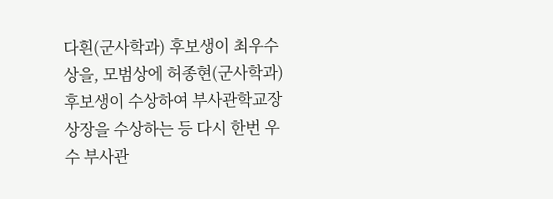다흰(군사학과) 후보생이 최우수상을, 모범상에 허종현(군사학과) 후보생이 수상하여 부사관학교장 상장을 수상하는 등 다시 한번 우수 부사관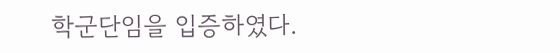학군단임을 입증하였다.